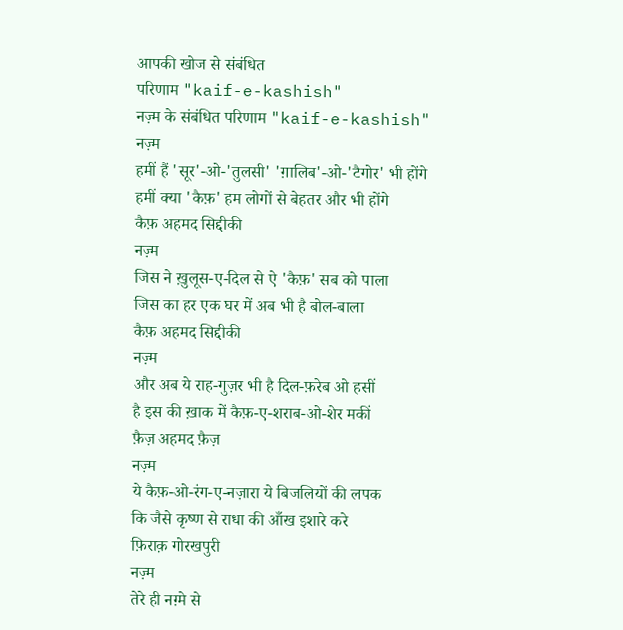आपकी खोज से संबंधित
परिणाम "kaif-e-kashish"
नज़्म के संबंधित परिणाम "kaif-e-kashish"
नज़्म
हमीं हैं 'सूर'-ओ-'तुलसी' 'ग़ालिब'-ओ-'टैगोर' भी होंगे
हमीं क्या 'कैफ़' हम लोगों से बेहतर और भी होंगे
कैफ़ अहमद सिद्दीकी
नज़्म
जिस ने ख़ुलूस-ए-दिल से ऐ 'कैफ़' सब को पाला
जिस का हर एक घर में अब भी है बोल-बाला
कैफ़ अहमद सिद्दीकी
नज़्म
और अब ये राह-गुज़र भी है दिल-फ़रेब ओ हसीं
है इस की ख़ाक में कैफ़-ए-शराब-ओ-शेर मकीं
फ़ैज़ अहमद फ़ैज़
नज़्म
ये कैफ़-ओ-रंग-ए-नज़ारा ये बिजलियों की लपक
कि जैसे कृष्ण से राधा की आँख इशारे करे
फ़िराक़ गोरखपुरी
नज़्म
तेरे ही नग़्मे से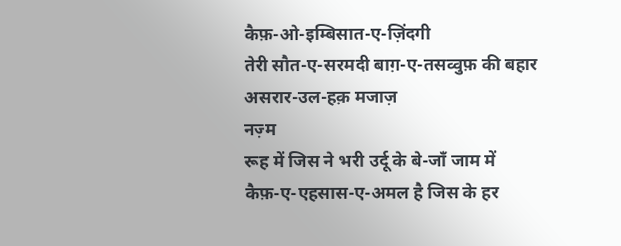कैफ़-ओ-इम्बिसात-ए-ज़िंदगी
तेरी सौत-ए-सरमदी बाग़-ए-तसव्वुफ़ की बहार
असरार-उल-हक़ मजाज़
नज़्म
रूह में जिस ने भरी उर्दू के बे-जाँ जाम में
कैफ़-ए-एहसास-ए-अमल है जिस के हर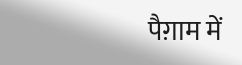पैग़ाम में